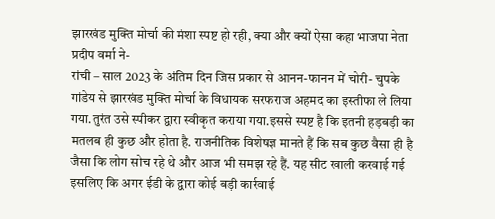झारखंड मुक्ति मोर्चा की मंशा स्पष्ट हो रही, क्या और क्यों ऐसा कहा भाजपा नेता प्रदीप वर्मा ने-
रांची – साल 2023 के अंतिम दिन जिस प्रकार से आनन-फानन में चोरी- चुपके गांडेय से झारखंड मुक्ति मोर्चा के विधायक सरफराज अहमद का इस्तीफा ले लिया गया.तुरंत उसे स्पीकर द्वारा स्वीकृत कराया गया.इससे स्पष्ट है कि इतनी हड़बड़ी का मतलब ही कुछ और होता है. राजनीतिक विशेषज्ञ मानते हैं कि सब कुछ वैसा ही है जैसा कि लोग सोच रहे थे और आज भी समझ रहे हैं. यह सीट खाली करवाई गई इसलिए कि अगर ईडी के द्वारा कोई बड़ी कार्रवाई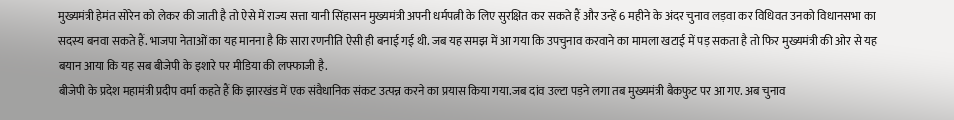मुख्यमंत्री हेमंत सोरेन को लेकर की जाती है तो ऐसे में राज्य सत्ता यानी सिंहासन मुख्यमंत्री अपनी धर्मपत्नी के लिए सुरक्षित कर सकते हैं और उन्हें 6 महीने के अंदर चुनाव लड़वा कर विधिवत उनको विधानसभा का सदस्य बनवा सकते हैं. भाजपा नेताओं का यह मानना है कि सारा रणनीति ऐसी ही बनाई गई थी. जब यह समझ में आ गया कि उपचुनाव करवाने का मामला खटाई में पड़ सकता है तो फिर मुख्यमंत्री की ओर से यह बयान आया कि यह सब बीजेपी के इशारे पर मीडिया की लफ्फाजी है.
बीजेपी के प्रदेश महामंत्री प्रदीप वर्मा कहते हैं कि झारखंड में एक संवैधानिक संकट उत्पन्न करने का प्रयास किया गया.जब दांव उल्टा पड़ने लगा तब मुख्यमंत्री बैकफुट पर आ गए. अब चुनाव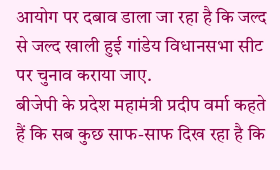आयोग पर दबाव डाला जा रहा है कि जल्द से जल्द खाली हुई गांडेय विधानसभा सीट पर चुनाव कराया जाए.
बीजेपी के प्रदेश महामंत्री प्रदीप वर्मा कहते हैं कि सब कुछ साफ-साफ दिख रहा है कि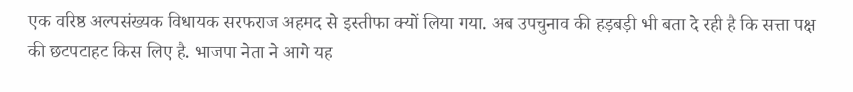एक वरिष्ठ अल्पसंख्यक विधायक सरफराज अहमद से इस्तीफा क्यों लिया गया. अब उपचुनाव की हड़बड़ी भी बता दे रही है कि सत्ता पक्ष की छटपटाहट किस लिए है. भाजपा नेता ने आगे यह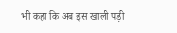भी कहा कि अब इस खाली पड़ी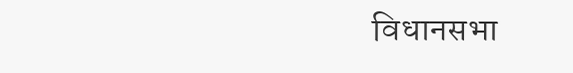विधानसभा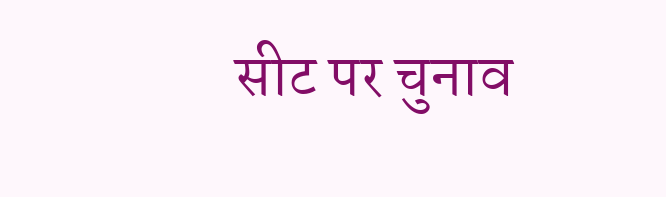सीट पर चुनाव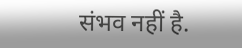संभव नहीं है.